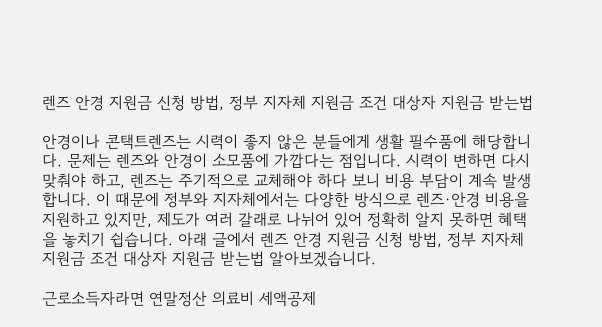렌즈 안경 지원금 신청 방법, 정부 지자체 지원금 조건 대상자 지원금 받는법

안경이나 콘택트렌즈는 시력이 좋지 않은 분들에게 생활 필수품에 해당합니다. 문제는 렌즈와 안경이 소모품에 가깝다는 점입니다. 시력이 변하면 다시 맞춰야 하고, 렌즈는 주기적으로 교체해야 하다 보니 비용 부담이 계속 발생합니다. 이 때문에 정부와 지자체에서는 다양한 방식으로 렌즈·안경 비용을 지원하고 있지만, 제도가 여러 갈래로 나뉘어 있어 정확히 알지 못하면 혜택을 놓치기 쉽습니다. 아래 글에서 렌즈 안경 지원금 신청 방법, 정부 지자체 지원금 조건 대상자 지원금 받는법 알아보겠습니다.

근로소득자라면 연말정산 의료비 세액공제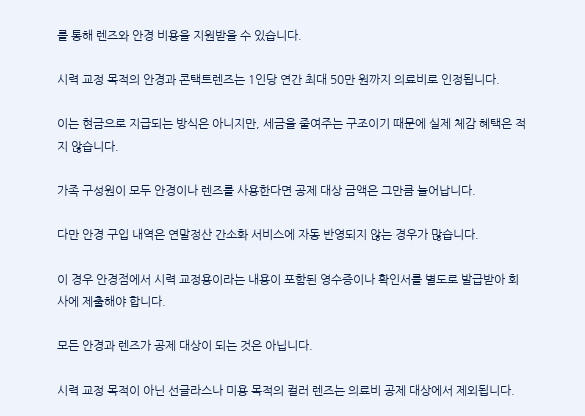를 통해 렌즈와 안경 비용을 지원받을 수 있습니다.

시력 교정 목적의 안경과 콘택트렌즈는 1인당 연간 최대 50만 원까지 의료비로 인정됩니다.

이는 현금으로 지급되는 방식은 아니지만, 세금을 줄여주는 구조이기 때문에 실제 체감 혜택은 적지 않습니다.

가족 구성원이 모두 안경이나 렌즈를 사용한다면 공제 대상 금액은 그만큼 늘어납니다.

다만 안경 구입 내역은 연말정산 간소화 서비스에 자동 반영되지 않는 경우가 많습니다.

이 경우 안경점에서 시력 교정용이라는 내용이 포함된 영수증이나 확인서를 별도로 발급받아 회사에 제출해야 합니다.

모든 안경과 렌즈가 공제 대상이 되는 것은 아닙니다.

시력 교정 목적이 아닌 선글라스나 미용 목적의 컬러 렌즈는 의료비 공제 대상에서 제외됩니다.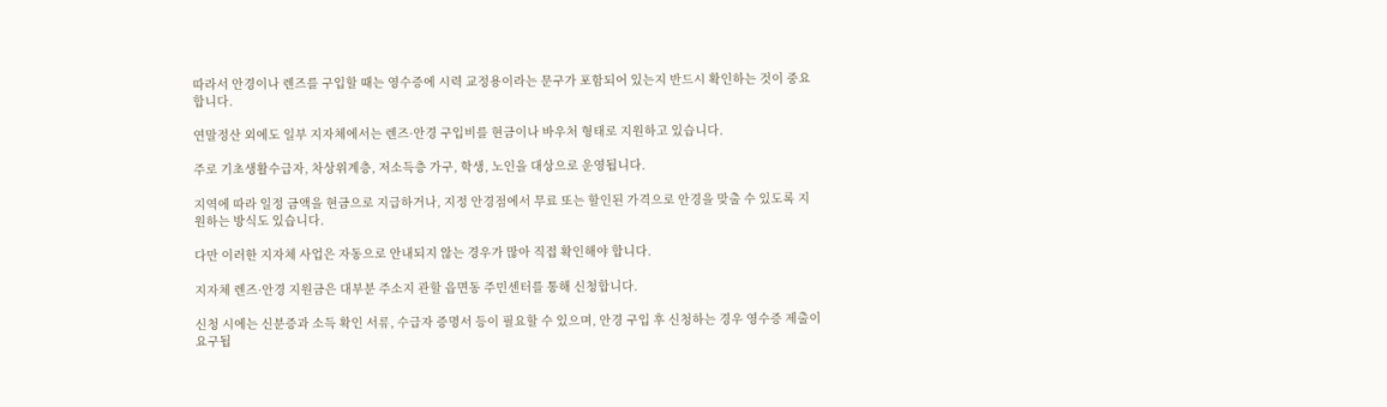따라서 안경이나 렌즈를 구입할 때는 영수증에 시력 교정용이라는 문구가 포함되어 있는지 반드시 확인하는 것이 중요합니다.

연말정산 외에도 일부 지자체에서는 렌즈·안경 구입비를 현금이나 바우처 형태로 지원하고 있습니다.

주로 기초생활수급자, 차상위계층, 저소득층 가구, 학생, 노인을 대상으로 운영됩니다.

지역에 따라 일정 금액을 현금으로 지급하거나, 지정 안경점에서 무료 또는 할인된 가격으로 안경을 맞출 수 있도록 지원하는 방식도 있습니다.

다만 이러한 지자체 사업은 자동으로 안내되지 않는 경우가 많아 직접 확인해야 합니다.

지자체 렌즈·안경 지원금은 대부분 주소지 관할 읍면동 주민센터를 통해 신청합니다.

신청 시에는 신분증과 소득 확인 서류, 수급자 증명서 등이 필요할 수 있으며, 안경 구입 후 신청하는 경우 영수증 제출이 요구됩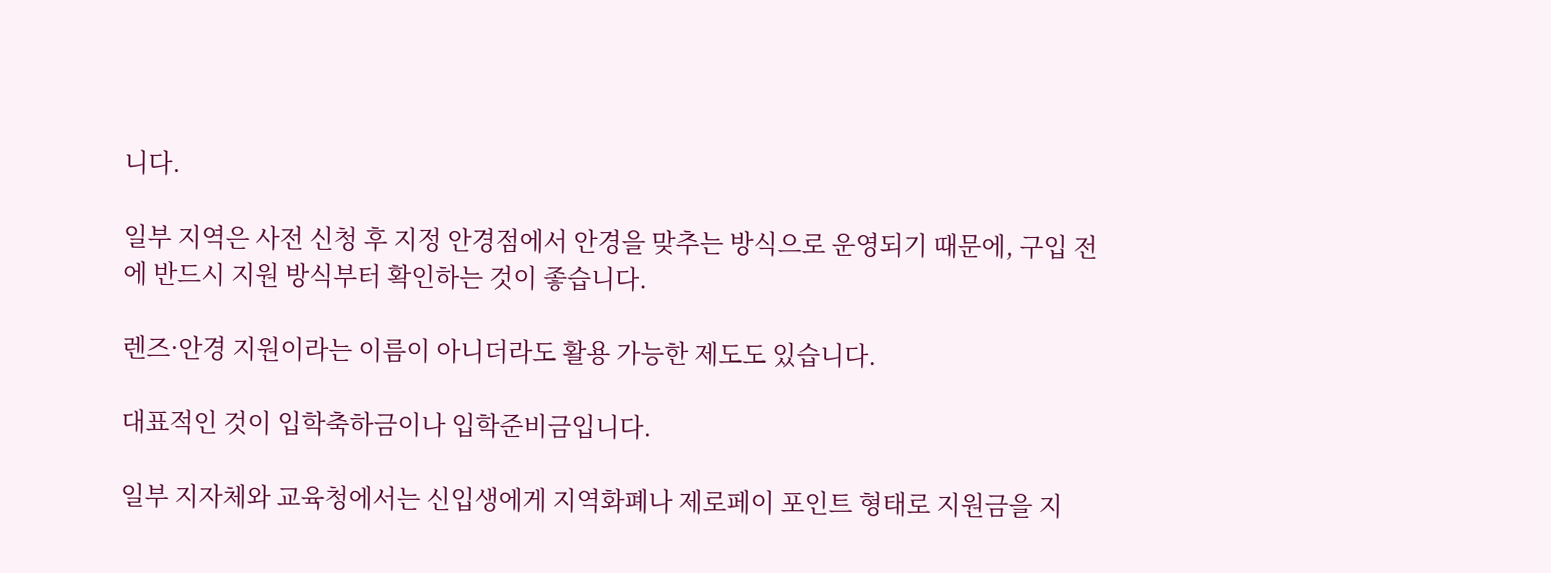니다.

일부 지역은 사전 신청 후 지정 안경점에서 안경을 맞추는 방식으로 운영되기 때문에, 구입 전에 반드시 지원 방식부터 확인하는 것이 좋습니다.

렌즈·안경 지원이라는 이름이 아니더라도 활용 가능한 제도도 있습니다.

대표적인 것이 입학축하금이나 입학준비금입니다.

일부 지자체와 교육청에서는 신입생에게 지역화폐나 제로페이 포인트 형태로 지원금을 지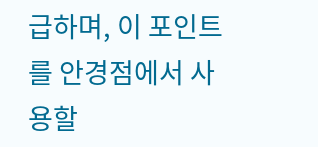급하며, 이 포인트를 안경점에서 사용할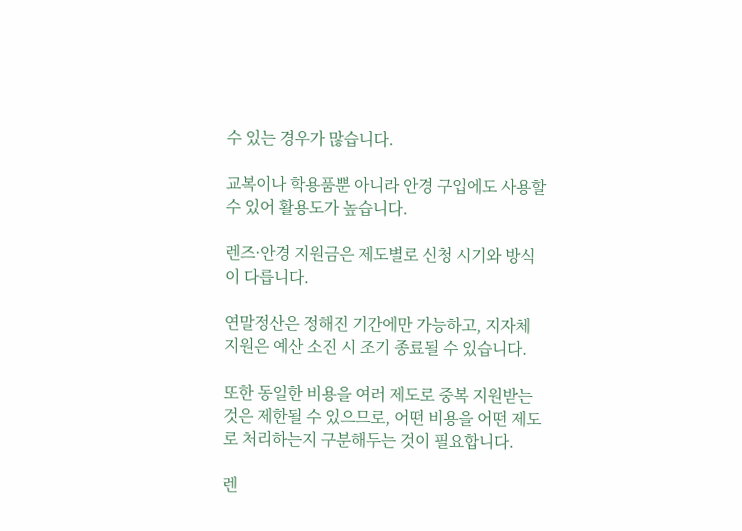수 있는 경우가 많습니다.

교복이나 학용품뿐 아니라 안경 구입에도 사용할 수 있어 활용도가 높습니다.

렌즈·안경 지원금은 제도별로 신청 시기와 방식이 다릅니다.

연말정산은 정해진 기간에만 가능하고, 지자체 지원은 예산 소진 시 조기 종료될 수 있습니다.

또한 동일한 비용을 여러 제도로 중복 지원받는 것은 제한될 수 있으므로, 어떤 비용을 어떤 제도로 처리하는지 구분해두는 것이 필요합니다.

렌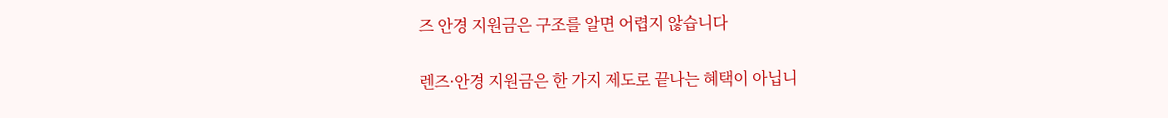즈 안경 지원금은 구조를 알면 어렵지 않습니다

렌즈·안경 지원금은 한 가지 제도로 끝나는 혜택이 아닙니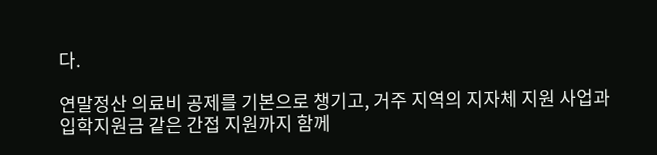다.

연말정산 의료비 공제를 기본으로 챙기고, 거주 지역의 지자체 지원 사업과 입학지원금 같은 간접 지원까지 함께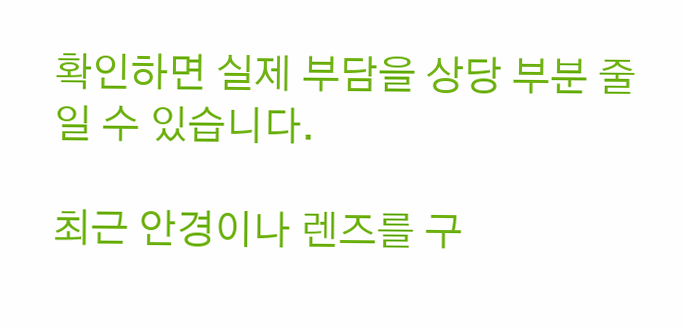확인하면 실제 부담을 상당 부분 줄일 수 있습니다.

최근 안경이나 렌즈를 구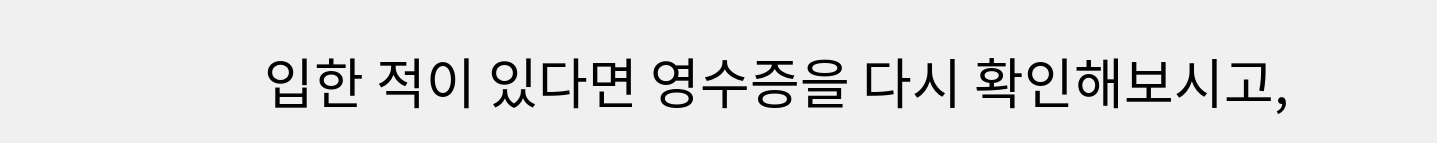입한 적이 있다면 영수증을 다시 확인해보시고,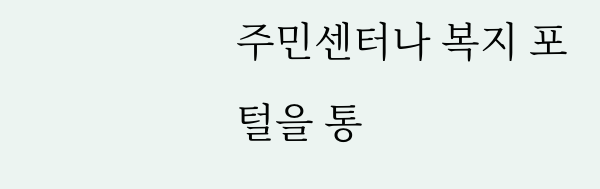주민센터나 복지 포털을 통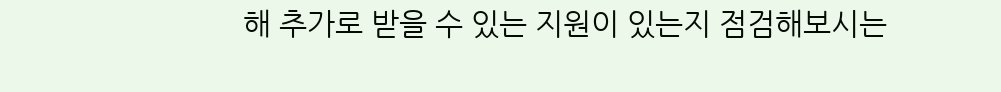해 추가로 받을 수 있는 지원이 있는지 점검해보시는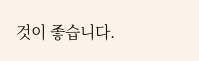것이 좋습니다.